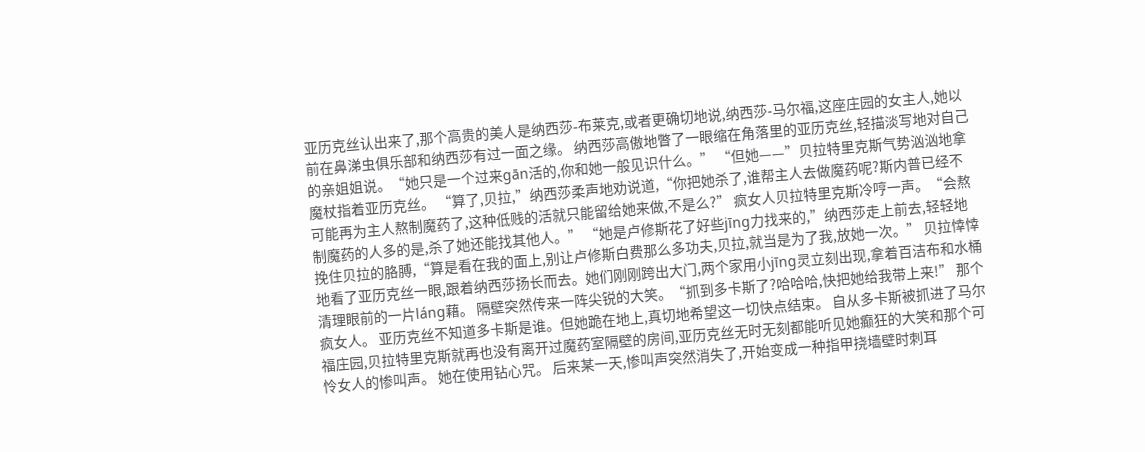亚历克丝认出来了,那个高贵的美人是纳西莎-布莱克,或者更确切地说,纳西莎-马尔福,这座庄园的女主人,她以前在鼻涕虫俱乐部和纳西莎有过一面之缘。 纳西莎高傲地瞥了一眼缩在角落里的亚历克丝,轻描淡写地对自己的亲姐姐说。“她只是一个过来gān活的,你和她一般见识什么。” “但她——”贝拉特里克斯气势汹汹地拿魔杖指着亚历克丝。 “算了,贝拉,”纳西莎柔声地劝说道,“你把她杀了,谁帮主人去做魔药呢?斯内普已经不可能再为主人熬制魔药了,这种低贱的活就只能留给她来做,不是么?” 疯女人贝拉特里克斯冷哼一声。“会熬制魔药的人多的是,杀了她还能找其他人。” “她是卢修斯花了好些jīng力找来的,”纳西莎走上前去,轻轻地挽住贝拉的胳膊,“算是看在我的面上,别让卢修斯白费那么多功夫,贝拉,就当是为了我,放她一次。” 贝拉悻悻地看了亚历克丝一眼,跟着纳西莎扬长而去。她们刚刚跨出大门,两个家用小jīng灵立刻出现,拿着百洁布和水桶清理眼前的一片láng藉。 隔壁突然传来一阵尖锐的大笑。“抓到多卡斯了?哈哈哈,快把她给我带上来!” 那个疯女人。 亚历克丝不知道多卡斯是谁。但她跪在地上,真切地希望这一切快点结束。 自从多卡斯被抓进了马尔福庄园,贝拉特里克斯就再也没有离开过魔药室隔壁的房间,亚历克丝无时无刻都能听见她癫狂的大笑和那个可怜女人的惨叫声。 她在使用钻心咒。 后来某一天,惨叫声突然消失了,开始变成一种指甲挠墙壁时刺耳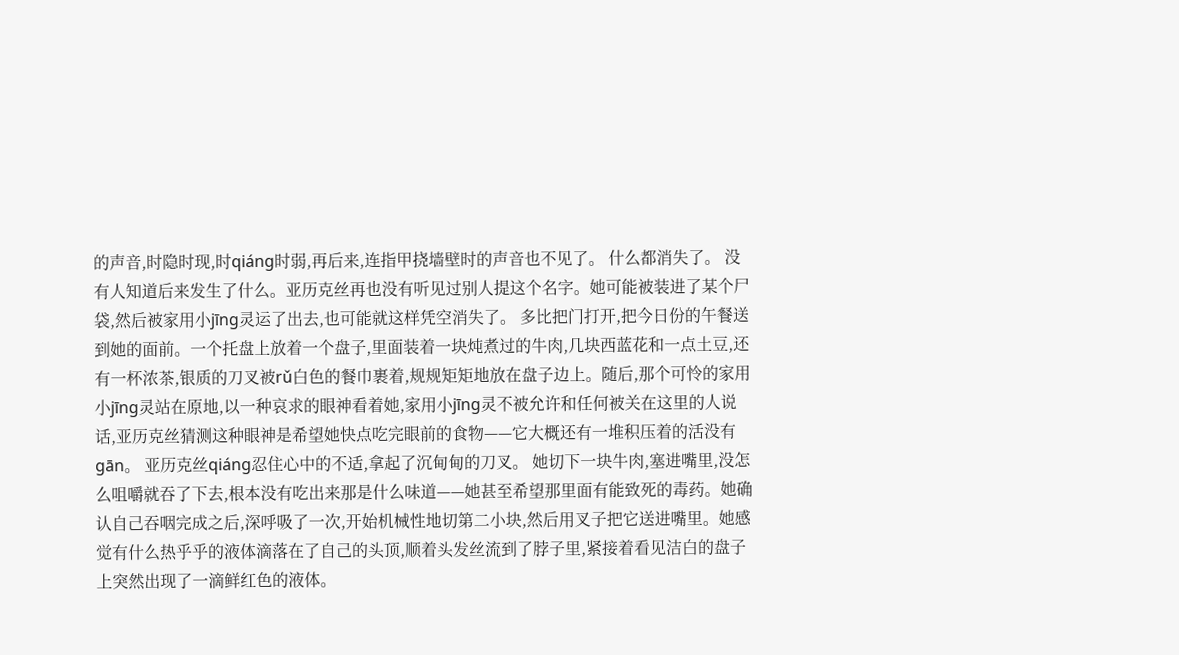的声音,时隐时现,时qiáng时弱,再后来,连指甲挠墙壁时的声音也不见了。 什么都消失了。 没有人知道后来发生了什么。亚历克丝再也没有听见过别人提这个名字。她可能被装进了某个尸袋,然后被家用小jīng灵运了出去,也可能就这样凭空消失了。 多比把门打开,把今日份的午餐送到她的面前。一个托盘上放着一个盘子,里面装着一块炖煮过的牛肉,几块西蓝花和一点土豆,还有一杯浓茶,银质的刀叉被rǔ白色的餐巾裹着,规规矩矩地放在盘子边上。随后,那个可怜的家用小jīng灵站在原地,以一种哀求的眼神看着她,家用小jīng灵不被允许和任何被关在这里的人说话,亚历克丝猜测这种眼神是希望她快点吃完眼前的食物——它大概还有一堆积压着的活没有gān。 亚历克丝qiáng忍住心中的不适,拿起了沉甸甸的刀叉。 她切下一块牛肉,塞进嘴里,没怎么咀嚼就吞了下去,根本没有吃出来那是什么味道——她甚至希望那里面有能致死的毒药。她确认自己吞咽完成之后,深呼吸了一次,开始机械性地切第二小块,然后用叉子把它送进嘴里。她感觉有什么热乎乎的液体滴落在了自己的头顶,顺着头发丝流到了脖子里,紧接着看见洁白的盘子上突然出现了一滴鲜红色的液体。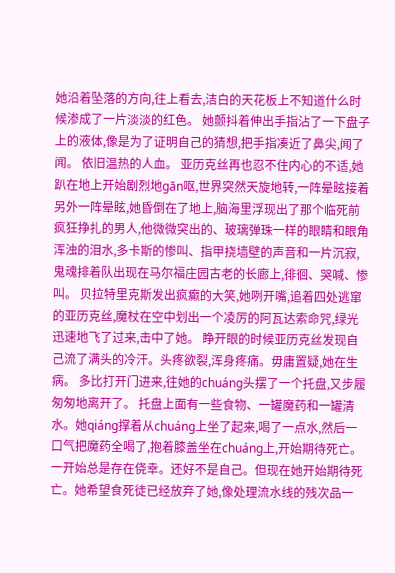她沿着坠落的方向,往上看去,洁白的天花板上不知道什么时候渗成了一片淡淡的红色。 她颤抖着伸出手指沾了一下盘子上的液体,像是为了证明自己的猜想,把手指凑近了鼻尖,闻了闻。 依旧温热的人血。 亚历克丝再也忍不住内心的不适,她趴在地上开始剧烈地gān呕,世界突然天旋地转,一阵晕眩接着另外一阵晕眩,她昏倒在了地上,脑海里浮现出了那个临死前疯狂挣扎的男人,他微微突出的、玻璃弹珠一样的眼睛和眼角浑浊的泪水,多卡斯的惨叫、指甲挠墙壁的声音和一片沉寂,鬼魂排着队出现在马尔福庄园古老的长廊上,徘徊、哭喊、惨叫。 贝拉特里克斯发出疯癫的大笑,她咧开嘴,追着四处逃窜的亚历克丝,魔杖在空中划出一个凌厉的阿瓦达索命咒,绿光迅速地飞了过来,击中了她。 睁开眼的时候亚历克丝发现自己流了满头的冷汗。头疼欲裂,浑身疼痛。毋庸置疑,她在生病。 多比打开门进来,往她的chuáng头摆了一个托盘,又步履匆匆地离开了。 托盘上面有一些食物、一罐魔药和一罐清水。她qiáng撑着从chuáng上坐了起来,喝了一点水,然后一口气把魔药全喝了,抱着膝盖坐在chuáng上,开始期待死亡。 一开始总是存在侥幸。还好不是自己。但现在她开始期待死亡。她希望食死徒已经放弃了她,像处理流水线的残次品一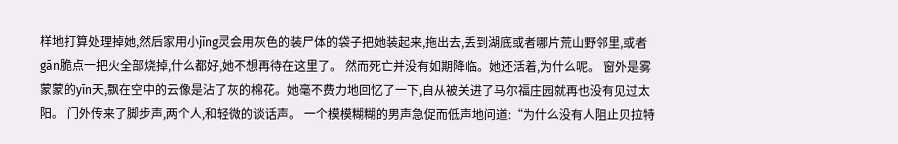样地打算处理掉她,然后家用小jīng灵会用灰色的装尸体的袋子把她装起来,拖出去,丢到湖底或者哪片荒山野邻里,或者gān脆点一把火全部烧掉,什么都好,她不想再待在这里了。 然而死亡并没有如期降临。她还活着,为什么呢。 窗外是雾蒙蒙的yīn天,飘在空中的云像是沾了灰的棉花。她毫不费力地回忆了一下,自从被关进了马尔福庄园就再也没有见过太阳。 门外传来了脚步声,两个人,和轻微的谈话声。 一个模模糊糊的男声急促而低声地问道:“为什么没有人阻止贝拉特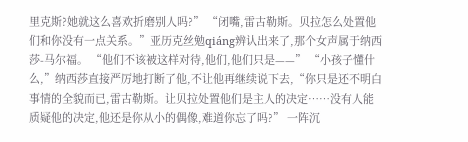里克斯?她就这么喜欢折磨别人吗?” “闭嘴,雷古勒斯。贝拉怎么处置他们和你没有一点关系。”亚历克丝勉qiáng辨认出来了,那个女声属于纳西莎-马尔福。 “他们不该被这样对待,他们,他们只是——” “小孩子懂什么,”纳西莎直接严厉地打断了他,不让他再继续说下去,“你只是还不明白事情的全貌而已,雷古勒斯。让贝拉处置他们是主人的决定……没有人能质疑他的决定,他还是你从小的偶像,难道你忘了吗?” 一阵沉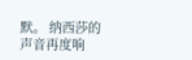默。 纳西莎的声音再度响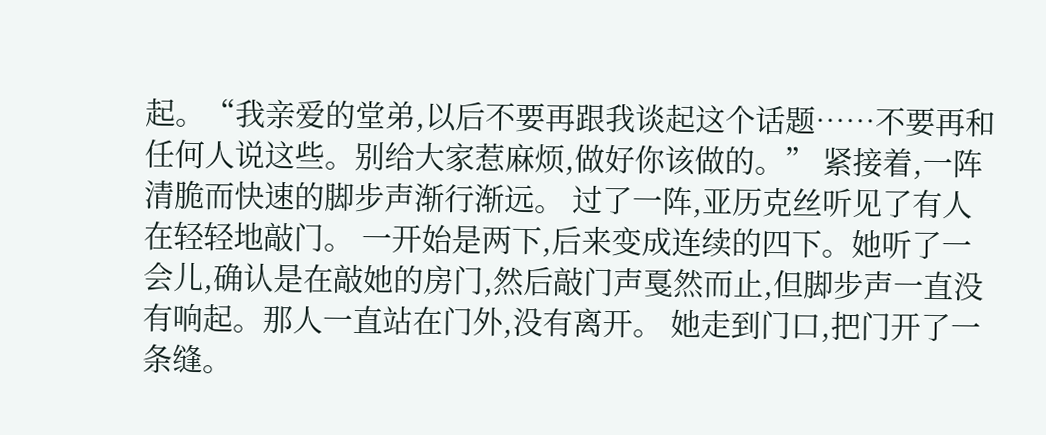起。“我亲爱的堂弟,以后不要再跟我谈起这个话题……不要再和任何人说这些。别给大家惹麻烦,做好你该做的。” 紧接着,一阵清脆而快速的脚步声渐行渐远。 过了一阵,亚历克丝听见了有人在轻轻地敲门。 一开始是两下,后来变成连续的四下。她听了一会儿,确认是在敲她的房门,然后敲门声戛然而止,但脚步声一直没有响起。那人一直站在门外,没有离开。 她走到门口,把门开了一条缝。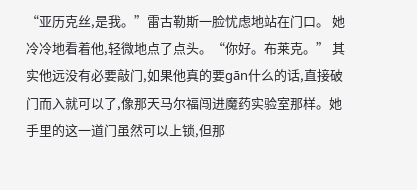“亚历克丝,是我。”雷古勒斯一脸忧虑地站在门口。 她冷冷地看着他,轻微地点了点头。“你好。布莱克。” 其实他远没有必要敲门,如果他真的要gān什么的话,直接破门而入就可以了,像那天马尔福闯进魔药实验室那样。她手里的这一道门虽然可以上锁,但那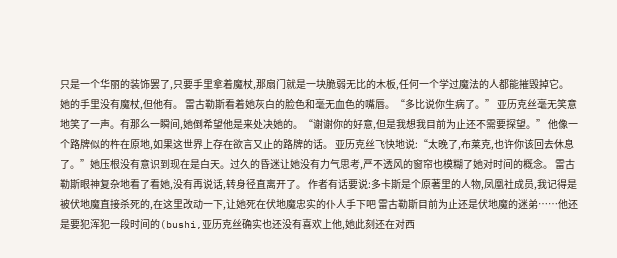只是一个华丽的装饰罢了,只要手里拿着魔杖,那扇门就是一块脆弱无比的木板,任何一个学过魔法的人都能摧毁掉它。她的手里没有魔杖,但他有。 雷古勒斯看着她灰白的脸色和毫无血色的嘴唇。“多比说你生病了。” 亚历克丝毫无笑意地笑了一声。有那么一瞬间,她倒希望他是来处决她的。“谢谢你的好意,但是我想我目前为止还不需要探望。” 他像一个路牌似的杵在原地,如果这世界上存在欲言又止的路牌的话。 亚历克丝飞快地说:“太晚了,布莱克,也许你该回去休息了。”她压根没有意识到现在是白天。过久的昏迷让她没有力气思考,严不透风的窗帘也模糊了她对时间的概念。 雷古勒斯眼神复杂地看了看她,没有再说话,转身径直离开了。 作者有话要说:多卡斯是个原著里的人物,凤凰社成员,我记得是被伏地魔直接杀死的,在这里改动一下,让她死在伏地魔忠实的仆人手下吧 雷古勒斯目前为止还是伏地魔的迷弟……他还是要犯浑犯一段时间的(bushi,亚历克丝确实也还没有喜欢上他,她此刻还在对西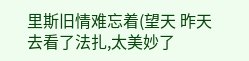里斯旧情难忘着(望天 昨天去看了法扎,太美妙了